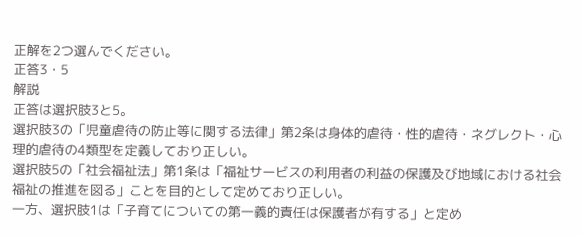正解を2つ選んでください。
正答3・5
解説
正答は選択肢3と5。
選択肢3の「児童虐待の防止等に関する法律」第2条は身体的虐待・性的虐待・ネグレクト・心理的虐待の4類型を定義しており正しい。
選択肢5の「社会福祉法」第1条は「福祉サービスの利用者の利益の保護及び地域における社会福祉の推進を図る」ことを目的として定めており正しい。
一方、選択肢1は「子育てについての第一義的責任は保護者が有する」と定め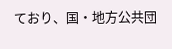ており、国・地方公共団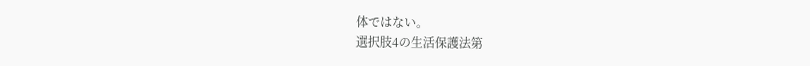体ではない。
選択肢4の生活保護法第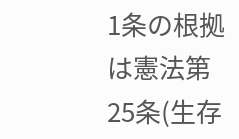1条の根拠は憲法第25条(生存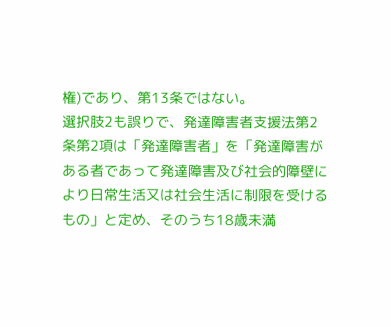権)であり、第13条ではない。
選択肢2も誤りで、発達障害者支援法第2条第2項は「発達障害者」を「発達障害がある者であって発達障害及び社会的障壁により日常生活又は社会生活に制限を受けるもの」と定め、そのうち18歳未満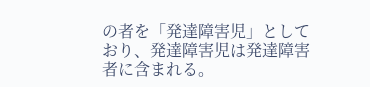の者を「発達障害児」としており、発達障害児は発達障害者に含まれる。